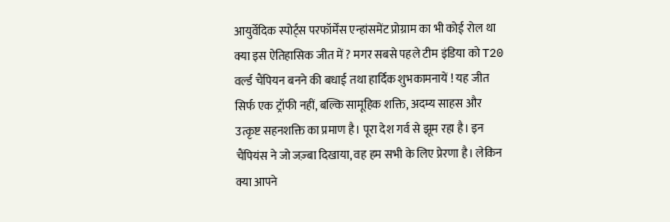आयुर्वेदिक स्पोर्ट्स परफॉर्मेंस एन्हांसमेंट प्रोग्राम का भी कोई रोल था क्या इस ऐतिहासिक जीत में ? मगर सबसे पहले टीम इंडिया को T20 वर्ल्ड चैंपियन बनने की बधाई तथा हार्दिक शुभकामनायें ! यह जीत सिर्फ एक ट्रॉफी नहीं, बल्कि सामूहिक शक्ति, अदम्य साहस और उत्कृष्ट सहनशक्ति का प्रमाण है। पूरा देश गर्व से झूम रहा है। इन चैंपियंस ने जो जज़्बा दिखाया, वह हम सभी के लिए प्रेरणा है। लेकिन क्या आपने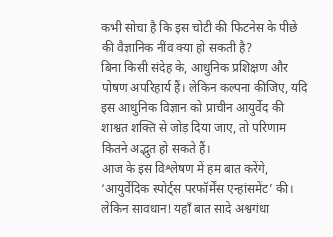कभी सोचा है कि इस चोटी की फिटनेस के पीछे की वैज्ञानिक नींव क्या हो सकती है?
बिना किसी संदेह के, आधुनिक प्रशिक्षण और पोषण अपरिहार्य हैं। लेकिन कल्पना कीजिए, यदि इस आधुनिक विज्ञान को प्राचीन आयुर्वेद की शाश्वत शक्ति से जोड़ दिया जाए, तो परिणाम कितने अद्भुत हो सकते हैं।
आज के इस विश्लेषण में हम बात करेंगे, ‘आयुर्वेदिक स्पोर्ट्स परफॉर्मेंस एन्हांसमेंट’ की। लेकिन सावधान! यहाँ बात सादे अश्वगंधा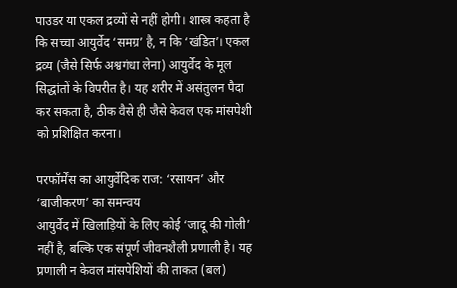पाउडर या एकल द्रव्यों से नहीं होगी। शास्त्र कहता है कि सच्चा आयुर्वेद ‘समग्र’ है, न कि ‘खंडित’। एकल द्रव्य (जैसे सिर्फ अश्वगंधा लेना) आयुर्वेद के मूल सिद्धांतों के विपरीत है। यह शरीर में असंतुलन पैदा कर सकता है, ठीक वैसे ही जैसे केवल एक मांसपेशी को प्रशिक्षित करना।

परफॉर्मेंस का आयुर्वेदिक राज: ‘रसायन’ और ‘बाजीकरण’ का समन्वय
आयुर्वेद में खिलाड़ियों के लिए कोई ‘जादू की गोली’ नहीं है, बल्कि एक संपूर्ण जीवनशैली प्रणाली है। यह प्रणाली न केवल मांसपेशियों की ताकत (बल)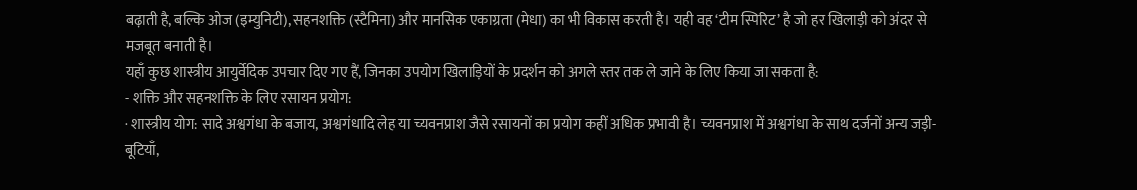बढ़ाती है, बल्कि ओज (इम्युनिटी), सहनशक्ति (स्टैमिना) और मानसिक एकाग्रता (मेधा) का भी विकास करती है। यही वह ‘टीम स्पिरिट’ है जो हर खिलाड़ी को अंदर से मजबूत बनाती है।
यहाँ कुछ शास्त्रीय आयुर्वेदिक उपचार दिए गए हैं, जिनका उपयोग खिलाड़ियों के प्रदर्शन को अगले स्तर तक ले जाने के लिए किया जा सकता है:
- शक्ति और सहनशक्ति के लिए रसायन प्रयोग:
· शास्त्रीय योग: सादे अश्वगंधा के बजाय, अश्वगंधादि लेह या च्यवनप्राश जैसे रसायनों का प्रयोग कहीं अधिक प्रभावी है। च्यवनप्राश में अश्वगंधा के साथ दर्जनों अन्य जड़ी-बूटियाँ,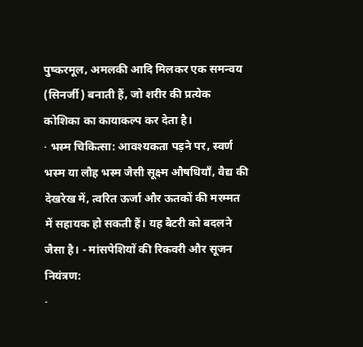पुष्करमूल, अमलकी आदि मिलकर एक समन्वय (सिनर्जी) बनाती हैं, जो शरीर की प्रत्येक कोशिका का कायाकल्प कर देता है।
· भस्म चिकित्सा: आवश्यकता पड़ने पर, स्वर्ण भस्म या लौह भस्म जैसी सूक्ष्म औषधियाँ, वैद्य की देखरेख में, त्वरित ऊर्जा और ऊतकों की मरम्मत में सहायक हो सकती हैं। यह बैटरी को बदलने जैसा है। - मांसपेशियों की रिकवरी और सूजन नियंत्रण:
·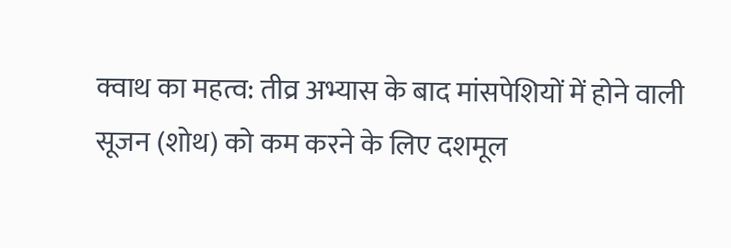क्वाथ का महत्व: तीव्र अभ्यास के बाद मांसपेशियों में होने वाली सूजन (शोथ) को कम करने के लिए दशमूल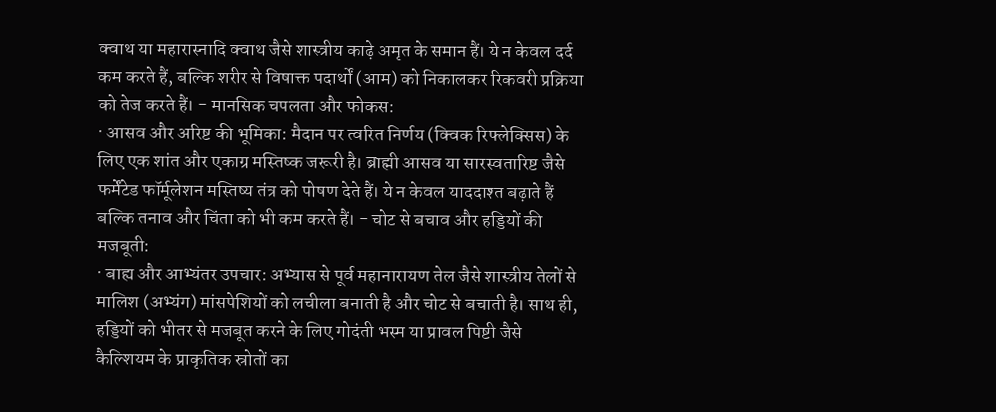क्वाथ या महारास्नादि क्वाथ जैसे शास्त्रीय काढ़े अमृत के समान हैं। ये न केवल दर्द कम करते हैं, बल्कि शरीर से विषाक्त पदार्थों (आम) को निकालकर रिकवरी प्रक्रिया को तेज करते हैं। - मानसिक चपलता और फोकस:
· आसव और अरिष्ट की भूमिका: मैदान पर त्वरित निर्णय (क्विक रिफ्लेक्सिस) के लिए एक शांत और एकाग्र मस्तिष्क जरूरी है। ब्राह्मी आसव या सारस्वतारिष्ट जैसे फर्मेंटेड फॉर्मूलेशन मस्तिष्य तंत्र को पोषण देते हैं। ये न केवल याददाश्त बढ़ाते हैं बल्कि तनाव और चिंता को भी कम करते हैं। - चोट से बचाव और हड्डियों की मजबूती:
· बाह्य और आभ्यंतर उपचार: अभ्यास से पूर्व महानारायण तेल जैसे शास्त्रीय तेलों से मालिश (अभ्यंग) मांसपेशियों को लचीला बनाती है और चोट से बचाती है। साथ ही, हड्डियों को भीतर से मजबूत करने के लिए गोदंती भस्म या प्रावल पिष्टी जैसे कैल्शियम के प्राकृतिक स्रोतों का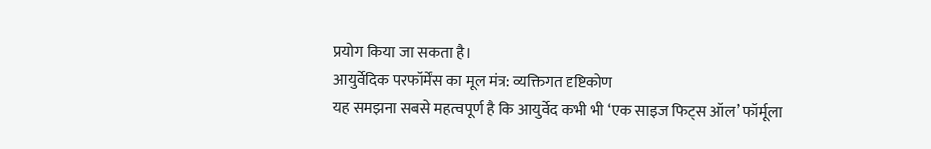प्रयोग किया जा सकता है।
आयुर्वेदिक परफॉर्मेंस का मूल मंत्र: व्यक्तिगत दृष्टिकोण
यह समझना सबसे महत्वपूर्ण है कि आयुर्वेद कभी भी ‘एक साइज फिट्स ऑल’ फॉर्मूला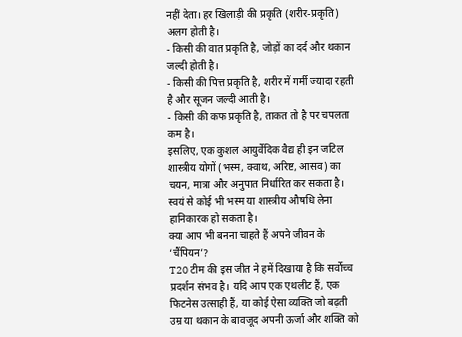नहीं देता। हर खिलाड़ी की प्रकृति (शरीर-प्रकृति) अलग होती है।
- किसी की वात प्रकृति है, जोड़ों का दर्द और थकान जल्दी होती है।
- किसी की पित्त प्रकृति है, शरीर में गर्मी ज्यादा रहती है और सूजन जल्दी आती है।
- किसी की कफ प्रकृति है, ताकत तो है पर चपलता कम है।
इसलिए, एक कुशल आयुर्वेदिक वैद्य ही इन जटिल शास्त्रीय योगों (भस्म, क्वाथ, अरिष्ट, आसव) का चयन, मात्रा और अनुपात निर्धारित कर सकता है। स्वयं से कोई भी भस्म या शास्त्रीय औषधि लेना हानिकारक हो सकता है।
क्या आप भी बनना चाहते हैं अपने जीवन के ‘चैंपियन’?
T20 टीम की इस जीत ने हमें दिखाया है कि सर्वोच्च प्रदर्शन संभव है। यदि आप एक एथलीट हैं, एक फिटनेस उत्साही हैं, या कोई ऐसा व्यक्ति जो बढ़ती उम्र या थकान के बावजूद अपनी ऊर्जा और शक्ति को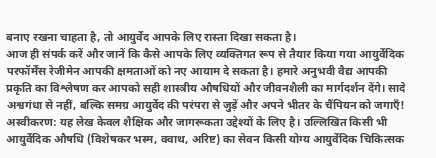बनाए रखना चाहता है, तो आयुर्वेद आपके लिए रास्ता दिखा सकता है।
आज ही संपर्क करें और जानें कि कैसे आपके लिए व्यक्तिगत रूप से तैयार किया गया आयुर्वेदिक परफॉर्मेंस रेजीमेन आपकी क्षमताओं को नए आयाम दे सकता है। हमारे अनुभवी वैद्य आपकी प्रकृति का विश्लेषण कर आपको सही शास्त्रीय औषधियों और जीवनशैली का मार्गदर्शन देंगे। सादे अश्वगंधा से नहीं, बल्कि समग्र आयुर्वेद की परंपरा से जुड़ें और अपने भीतर के चैंपियन को जगाएँ!
अस्वीकरण: यह लेख केवल शैक्षिक और जागरूकता उद्देश्यों के लिए है। उल्लिखित किसी भी आयुर्वेदिक औषधि (विशेषकर भस्म, क्वाथ, अरिष्ट) का सेवन किसी योग्य आयुर्वेदिक चिकित्सक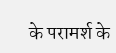के परामर्श के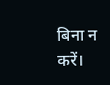बिना न करें।